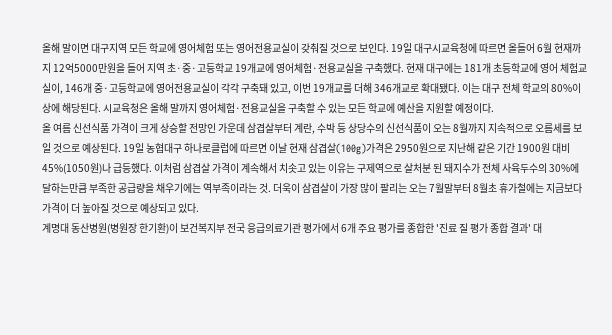올해 말이면 대구지역 모든 학교에 영어체험 또는 영어전용교실이 갖춰질 것으로 보인다. 19일 대구시교육청에 따르면 올들어 6월 현재까지 12억5000만원을 들어 지역 초·중·고등학교 19개교에 영어체험·전용교실을 구축했다. 현재 대구에는 181개 초등학교에 영어 체험교실이, 146개 중·고등학교에 영어전용교실이 각각 구축돼 있고, 이번 19개교를 더해 346개교로 확대됐다. 이는 대구 전체 학교의 80%이상에 해당된다. 시교육청은 올해 말까지 영어체험·전용교실을 구축할 수 있는 모든 학교에 예산을 지원할 예정이다.
올 여름 신선식품 가격이 크게 상승할 전망인 가운데 삼겹살부터 계란, 수박 등 상당수의 신선식품이 오는 8월까지 지속적으로 오름세를 보일 것으로 예상된다. 19일 농협대구 하나로클럽에 따르면 이날 현재 삼겹살(100g)가격은 2950원으로 지난해 같은 기간 1900원 대비 45%(1050원)나 급등했다. 이처럼 삼겹살 가격이 계속해서 치솟고 있는 이유는 구제역으로 살처분 된 돼지수가 전체 사육두수의 30%에 달하는만큼 부족한 공급량을 채우기에는 역부족이라는 것. 더욱이 삼겹살이 가장 많이 팔리는 오는 7월말부터 8월초 휴가철에는 지금보다 가격이 더 높아질 것으로 예상되고 있다.
계명대 동산병원(병원장 한기환)이 보건복지부 전국 응급의료기관 평가에서 6개 주요 평가를 종합한 '진료 질 평가 종합 결과' 대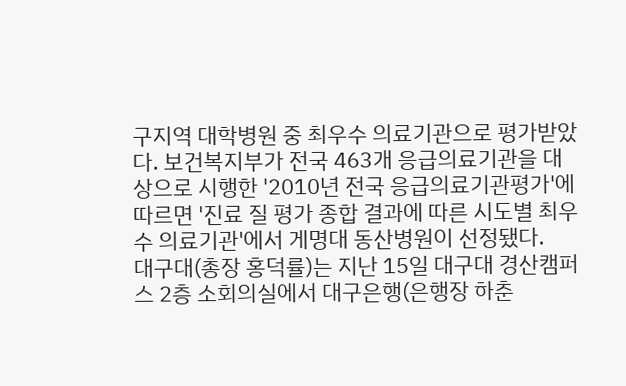구지역 대학병원 중 최우수 의료기관으로 평가받았다. 보건복지부가 전국 463개 응급의료기관을 대상으로 시행한 '2010년 전국 응급의료기관평가'에 따르면 '진료 질 평가 종합 결과에 따른 시도별 최우수 의료기관'에서 게명대 동산병원이 선정됐다.
대구대(총장 홍덕률)는 지난 15일 대구대 경산캠퍼스 2층 소회의실에서 대구은행(은행장 하춘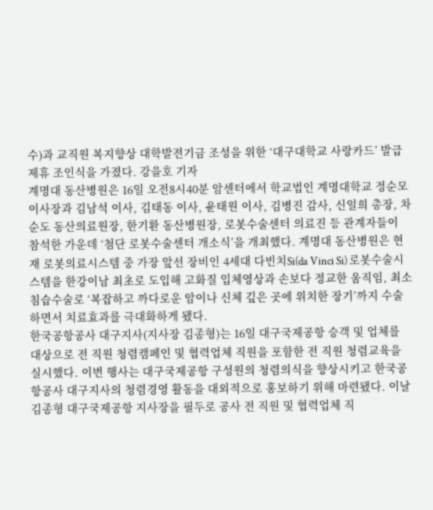수)과 교직원 복지향상 대학발전기금 조성을 위한 ‘대구대학교 사랑카드’ 발급 제휴 조인식을 가졌다. 강을호 기자
계명대 동산병원은 16일 오전8시40분 암센터에서 학교법인 계명대학교 정순모 이사장과 김남석 이사, 김태동 이사, 윤태원 이사, 김병진 감사, 신일희 총장, 차순도 동산의료원장, 한기환 동산병원장, 로봇수술센터 의료진 등 관계자들이 참석한 가운데 ‘첨단 로봇수술센터 개소식’을 개최했다. 계명대 동산병원은 현재 로봇의료시스템 중 가장 앞선 장비인 4세대 다빈치Si(da Vinci Si) 로봇수술시스템을 한강이남 최초로 도입해 고화질 입체영상과 손보다 정교한 움직임, 최소침습수술로 ‘복잡하고 까다로운 암이나 신체 깊은 곳에 위치한 장기’까지 수술하면서 치료효과를 극대화하게 됐다.
한국공항공사 대구지사(지사장 김종형)는 16일 대구국제공항 승객 및 업체를 대상으로 전 직원 청렴캠페인 및 협력업체 직원을 포함한 전 직원 청렴교육을 실시했다. 이번 행사는 대구국제공항 구성원의 청렴의식을 향상시키고 한국공항공사 대구지사의 청렴경영 활동을 대외적으로 홍보하기 위해 마련됐다. 이날 김종형 대구국제공항 지사장을 필두로 공사 전 직원 및 협력업체 직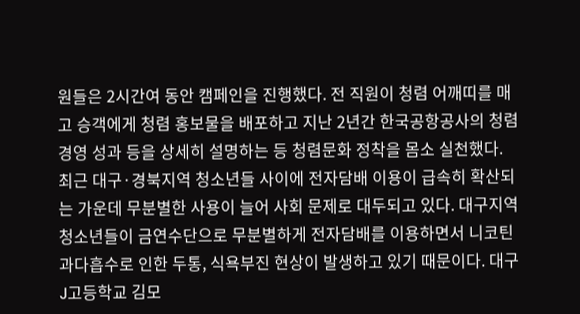원들은 2시간여 동안 캠페인을 진행했다. 전 직원이 청렴 어깨띠를 매고 승객에게 청렴 홍보물을 배포하고 지난 2년간 한국공항공사의 청렴 경영 성과 등을 상세히 설명하는 등 청렴문화 정착을 몸소 실천했다.
최근 대구·경북지역 청소년들 사이에 전자담배 이용이 급속히 확산되는 가운데 무분별한 사용이 늘어 사회 문제로 대두되고 있다. 대구지역 청소년들이 금연수단으로 무분별하게 전자담배를 이용하면서 니코틴 과다흡수로 인한 두통, 식욕부진 현상이 발생하고 있기 때문이다. 대구 J고등학교 김모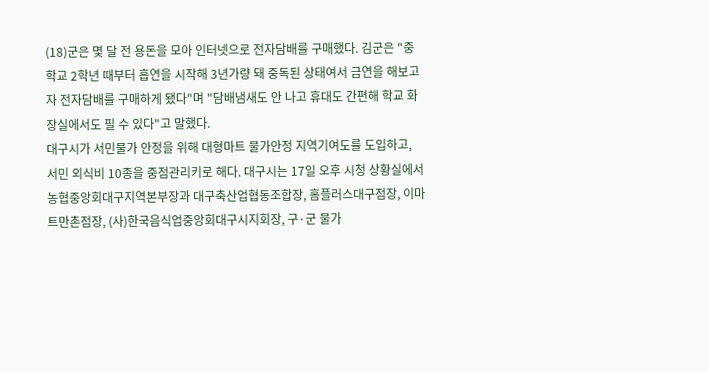(18)군은 몇 달 전 용돈을 모아 인터넷으로 전자담배를 구매했다. 김군은 "중학교 2학년 때부터 흡연을 시작해 3년가량 돼 중독된 상태여서 금연을 해보고자 전자담배를 구매하게 됐다"며 "담배냄새도 안 나고 휴대도 간편해 학교 화장실에서도 필 수 있다"고 말했다.
대구시가 서민물가 안정을 위해 대형마트 물가안정 지역기여도를 도입하고, 서민 외식비 10종을 중점관리키로 해다. 대구시는 17일 오후 시청 상황실에서 농협중앙회대구지역본부장과 대구축산업협동조합장, 홈플러스대구점장, 이마트만촌점장, (사)한국음식업중앙회대구시지회장, 구·군 물가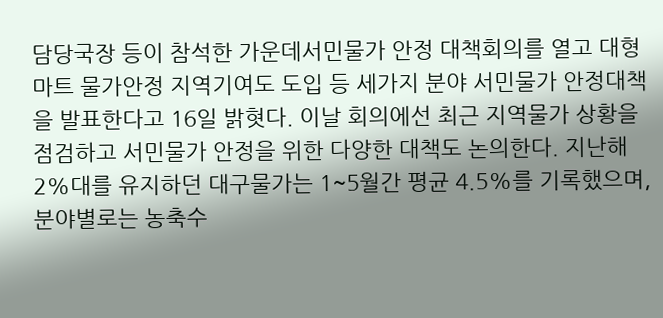담당국장 등이 참석한 가운데서민물가 안정 대책회의를 열고 대형마트 물가안정 지역기여도 도입 등 세가지 분야 서민물가 안정대책을 발표한다고 16일 밝혓다. 이날 회의에선 최근 지역물가 상황을 점검하고 서민물가 안정을 위한 다양한 대책도 논의한다. 지난해 2%대를 유지하던 대구물가는 1~5월간 평균 4.5%를 기록했으며, 분야별로는 농축수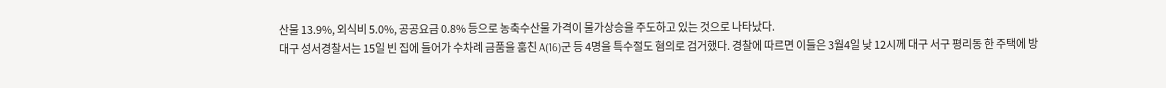산물 13.9%, 외식비 5.0%, 공공요금 0.8% 등으로 농축수산물 가격이 물가상승을 주도하고 있는 것으로 나타났다.
대구 성서경찰서는 15일 빈 집에 들어가 수차례 금품을 훔친 A(16)군 등 4명을 특수절도 혐의로 검거했다. 경찰에 따르면 이들은 3월4일 낮 12시께 대구 서구 평리동 한 주택에 방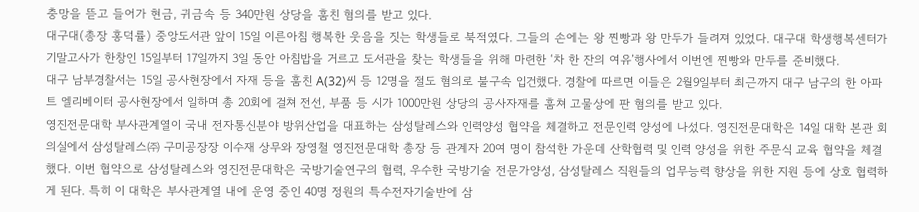충망을 뜯고 들어가 현금, 귀금속 등 340만원 상당을 훔친 혐의를 받고 있다.
대구대(총장 홍덕률) 중앙도서관 앞이 15일 이른아침 행복한 웃음을 짓는 학생들로 북적였다. 그들의 손에는 왕 찐빵과 왕 만두가 들려져 있었다. 대구대 학생행복센터가 기말고사가 한창인 15일부터 17일까지 3일 동안 아침밥을 거르고 도서관을 찾는 학생들을 위해 마련한 ‘차 한 잔의 여유’행사에서 이번엔 찐빵와 만두를 준비했다.
대구 남부경찰서는 15일 공사현장에서 자재 등을 훔친 A(32)씨 등 12명을 절도 혐의로 불구속 입건했다. 경찰에 따르면 이들은 2월9일부터 최근까지 대구 남구의 한 아파트 엘리베이터 공사현장에서 일하며 총 20회에 걸쳐 전선, 부품 등 시가 1000만원 상당의 공사자재를 훔쳐 고물상에 판 혐의를 받고 있다.
영진전문대학 부사관계열이 국내 전자통신분야 방위산업을 대표하는 삼성탈레스와 인력양성 협약을 체결하고 전문인력 양성에 나섰다. 영진전문대학은 14일 대학 본관 회의실에서 삼성탈레스㈜ 구미공장장 이수재 상무와 장영철 영진전문대학 총장 등 관계자 20여 명이 참석한 가운데 산학협력 및 인력 양성을 위한 주문식 교육 협약을 체결했다. 이번 협약으로 삼성탈레스와 영진전문대학은 국방기술연구의 협력, 우수한 국방기술 전문가양성, 삼성탈레스 직원들의 업무능력 향상을 위한 지원 등에 상호 협력하게 된다. 특히 이 대학은 부사관계열 내에 운영 중인 40명 정원의 특수전자기술반에 삼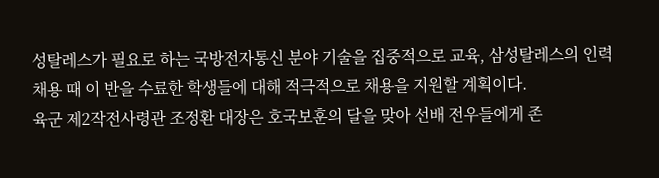성탈레스가 필요로 하는 국방전자통신 분야 기술을 집중적으로 교육, 삼성탈레스의 인력 채용 때 이 반을 수료한 학생들에 대해 적극적으로 채용을 지원할 계획이다.
육군 제2작전사령관 조정환 대장은 호국보훈의 달을 맞아 선배 전우들에게 존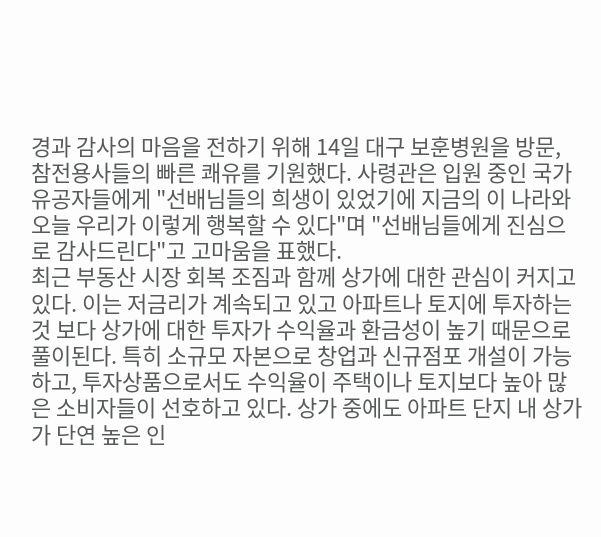경과 감사의 마음을 전하기 위해 14일 대구 보훈병원을 방문, 참전용사들의 빠른 쾌유를 기원했다. 사령관은 입원 중인 국가유공자들에게 "선배님들의 희생이 있었기에 지금의 이 나라와 오늘 우리가 이렇게 행복할 수 있다"며 "선배님들에게 진심으로 감사드린다"고 고마움을 표했다.
최근 부동산 시장 회복 조짐과 함께 상가에 대한 관심이 커지고 있다. 이는 저금리가 계속되고 있고 아파트나 토지에 투자하는 것 보다 상가에 대한 투자가 수익율과 환금성이 높기 때문으로 풀이된다. 특히 소규모 자본으로 창업과 신규점포 개설이 가능하고, 투자상품으로서도 수익율이 주택이나 토지보다 높아 많은 소비자들이 선호하고 있다. 상가 중에도 아파트 단지 내 상가가 단연 높은 인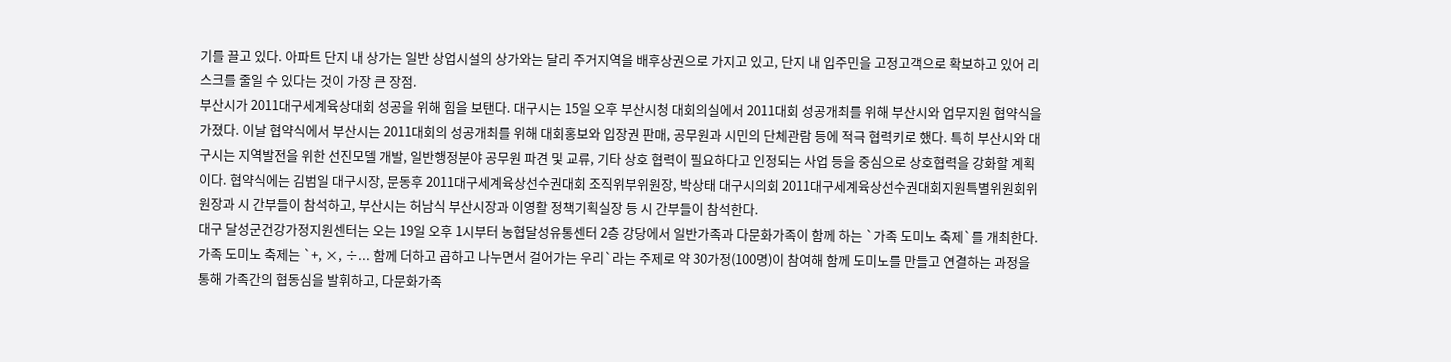기를 끌고 있다. 아파트 단지 내 상가는 일반 상업시설의 상가와는 달리 주거지역을 배후상권으로 가지고 있고, 단지 내 입주민을 고정고객으로 확보하고 있어 리스크를 줄일 수 있다는 것이 가장 큰 장점.
부산시가 2011대구세계육상대회 성공을 위해 힘을 보탠다. 대구시는 15일 오후 부산시청 대회의실에서 2011대회 성공개최를 위해 부산시와 업무지원 협약식을 가졌다. 이날 협약식에서 부산시는 2011대회의 성공개최를 위해 대회홍보와 입장권 판매, 공무원과 시민의 단체관람 등에 적극 협력키로 했다. 특히 부산시와 대구시는 지역발전을 위한 선진모델 개발, 일반행정분야 공무원 파견 및 교류, 기타 상호 협력이 필요하다고 인정되는 사업 등을 중심으로 상호협력을 강화할 계획이다. 협약식에는 김범일 대구시장, 문동후 2011대구세계육상선수권대회 조직위부위원장, 박상태 대구시의회 2011대구세계육상선수권대회지원특별위원회위원장과 시 간부들이 참석하고, 부산시는 허남식 부산시장과 이영활 정책기획실장 등 시 간부들이 참석한다.
대구 달성군건강가정지원센터는 오는 19일 오후 1시부터 농협달성유통센터 2층 강당에서 일반가족과 다문화가족이 함께 하는 `가족 도미노 축제`를 개최한다. 가족 도미노 축제는 `+, ×, ÷... 함께 더하고 곱하고 나누면서 걸어가는 우리`라는 주제로 약 30가정(100명)이 참여해 함께 도미노를 만들고 연결하는 과정을 통해 가족간의 협동심을 발휘하고, 다문화가족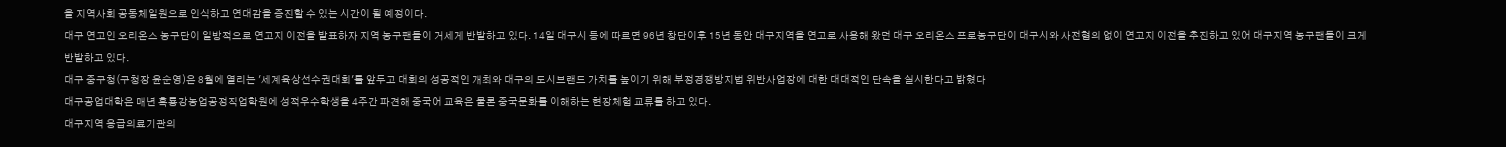을 지역사회 공동체일원으로 인식하고 연대감을 증진할 수 있는 시간이 될 예정이다.
대구 연고인 오리온스 농구단이 일방적으로 연고지 이전을 발표하자 지역 농구팬들이 거세게 반발하고 있다. 14일 대구시 등에 따르면 96년 창단이후 15년 동안 대구지역을 연고로 사용해 왔던 대구 오리온스 프로농구단이 대구시와 사전협의 없이 연고지 이전을 추진하고 있어 대구지역 농구팬들이 크게 반발하고 있다.
대구 중구청(구청장 윤순영)은 8월에 열리는 '세계육상선수권대회'를 앞두고 대회의 성공적인 개최와 대구의 도시브랜드 가치를 높이기 위해 부정경쟁방지법 위반사업장에 대한 대대적인 단속을 실시한다고 밝혔다
대구공업대학은 매년 흑룡강농업공정직업학원에 성적우수학생을 4주간 파견해 중국어 교육은 물론 중국문화를 이해하는 현장체험 교류를 하고 있다.
대구지역 응급의료기관의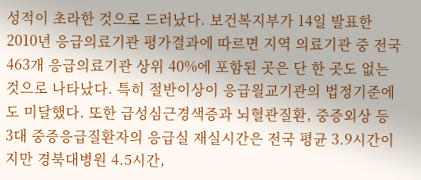성적이 초라한 것으로 드러났다. 보건복지부가 14일 발표한 2010년 응급의료기관 평가결과에 따르면 지역 의료기관 중 전국 463개 응급의료기관 상위 40%에 포함된 곳은 단 한 곳도 없는 것으로 나타났다. 특히 절반이상이 응급읠교기관의 법정기준에도 미달했다. 또한 급성심근경색증과 뇌혈관질환, 중증외상 등 3대 중증응급질환자의 응급실 재실시간은 전국 평균 3.9시간이지만 경북대병원 4.5시간,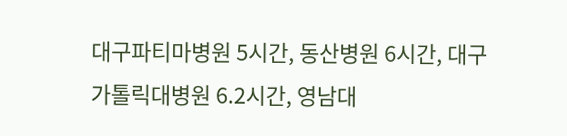대구파티마병원 5시간, 동산병원 6시간, 대구가톨릭대병원 6.2시간, 영남대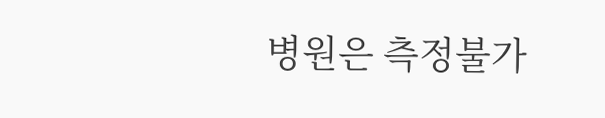병원은 측정불가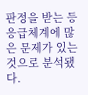판정을 받는 등 응급체계에 많은 문제가 있는 것으로 분석됐다.